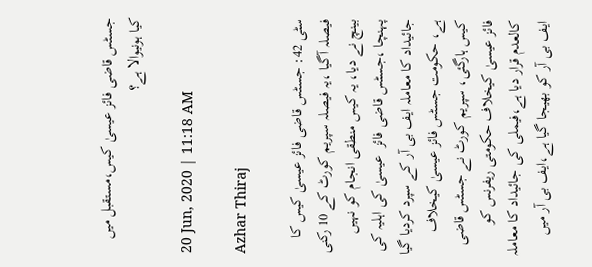جسٹس قاضی فائز عیسیٰ کیس،مستقبل میں کیا ہونیوالا ہے؟

20 Jun, 2020 | 11:18 AM

Azhar Thiraj

سٹی 42: جسٹس قاضی فائز عیسیٰ کیس کا فیصلہ آگیا ،یہ فیصلہ سپریم کورٹ کے 10 رکنی بینچ نے دیا، یہ کیس منطقی انجام کو نہیں پہنچا ،جسٹس قاضی فائز  عیسیٰ کی اہلیہ کی جائیداد کا معاملہ ایف بی آر کے سپرد کردیا گیا ہے، حکومت جسٹس فائز عیسیٰ کیخلاف کیس ہارگئی، سپریم کورٹ نے جسٹس قاضی فائز عیسیٰ کیخلاف حکومتی ریفرنس کو کالعدم قرار دیا ہے،فیملی کی جائیداد کا معاملہ ایف بی آر کو بھیجا گیا ہے،ایف بی آر میں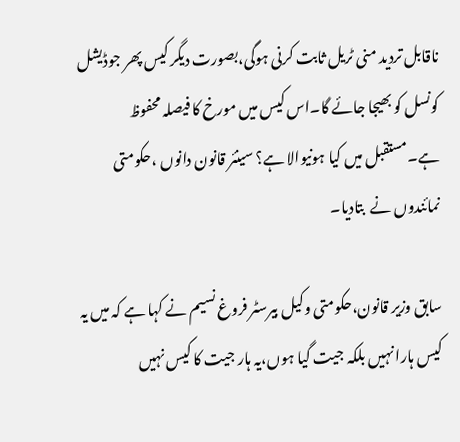ناقابل تردید منی ٹریل ثابت کرنی ہوگی،بصورت دیگر کیس پھر جوڈیشل کونسل کو بھیجا جائے گا۔اس کیس میں مورخ کا فیصلہ محفوظ ہے۔مستقبل میں کیا ہونیوالا ہے؟ سینئر قانون دانوں ،حکومتی نمائندوں نے  بتادیا۔

سابق وزیر قانون،حکومتی وکیل بیرسٹر فروغ نسیم نے کہا ہے کہ میں یہ کیس ہارا نہیں بلکہ جیت گیا ہوں،یہ ہار جیت کا کیس نہیں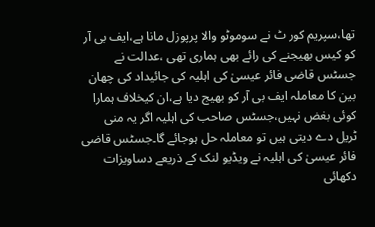تھا،سپریم کور ٹ نے سوموٹو والا پرپوزل مانا ہے،ایف بی آر کو کیس بھیجنے کی رائے بھی ہماری تھی ،عدالت نے جسٹس قاضی فائر عیسیٰ کی اہلیہ کی جائیداد کی چھان بین کا معاملہ ایف بی آر کو بھیج دیا ہے،ان کیخلاف ہمارا کوئی بغض نہیں،جسٹس صاحب کی اہلیہ اگر یہ منی ٹریل دے دیتی ہیں تو معاملہ حل ہوجائے گا۔جسٹس قاضی فائر عیسیٰ کی اہلیہ نے ویڈیو لنک کے ذریعے دساویزات دکھائی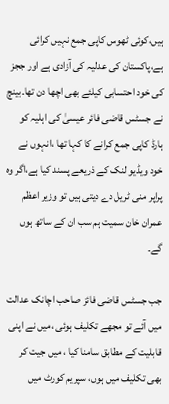ہیں،کوئی ٹھوس کاپی جمع نہیں کرائی ہے،پاکستان کی عدلیہ کی آزادی ہے اور ججز کی خود احتسابی کیلئے بھی اچھا دن تھا۔بینچ نے جسٹس قاضی فائر عیسیٰ کی اہلیہ کو ہارڈ کاپی جمع کرانے کا کہا تھا ،انہوں نے خود ویڈیو لنک کے ذریعے پسند کیا ہے،اگر وہ پراپر منی ٹریل دے دیتی ہیں تو وزیر اعظم عمران خان سمیت ہم سب ان کے ساتھ ہوں گے۔

جب جسٹس قاضی فائز صاحب اچانک عدالت میں آئے تو مجھے تکلیف ہوئی ،میں نے اپنی قابلیت کے مطابق سامنا کیا ، میں جیت کر بھی تکلیف میں ہوں، سپریم کورٹ میں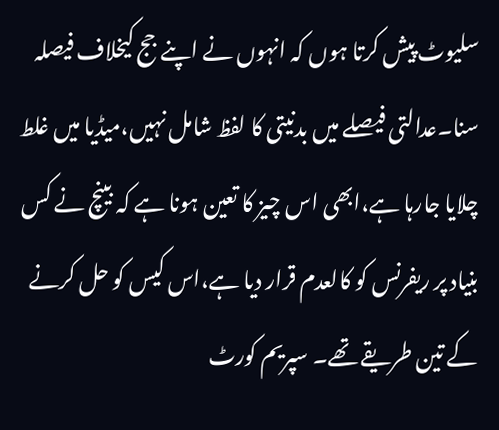سلیوٹ پیش کرتا ہوں کہ انہوں نے اپنے جج کیخلاف فیصلہ سنا۔عدالتی فیصلے میں بدنیتی کا لفظ شامل نہیں،میڈیا میں غلط چلایا جارہا ہے،ابھی اس چیز کا تعین ہونا ہے کہ بینچ نے کس بنیاد پر ریفرنس کو کالعدم قرار دیا ہے،اس کیس کو حل کرنے کے تین طریقے تھے۔ سپریم کورٹ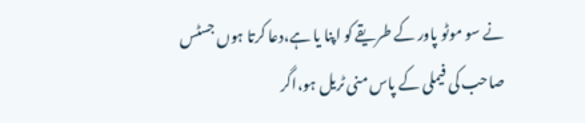نے سو موٹو پاور کے طریقے کو اپنا یا ہے،دعا کرتا ہوں جسٹس صاحب کی فیملی کے پاس منی ٹریل ہو،اگر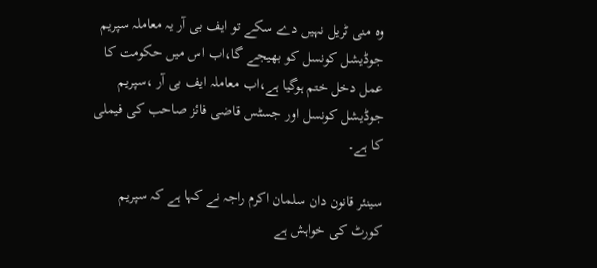وہ منی ٹریل نہیں دے سکے تو ایف بی آر یہ معاملہ سپریم جوڈیشل کونسل کو بھیجے گا،اب اس میں حکومت کا عمل دخل ختم ہوگیا ہے،اب معاملہ ایف بی آر ،سپریم جوڈیشل کونسل اور جسٹس قاضی فائز صاحب کی فیملی کا ہے۔

سینئر قانون دان سلمان اکرم راجہ نے کہا ہے کہ سپریم کورٹ کی خواہش ہے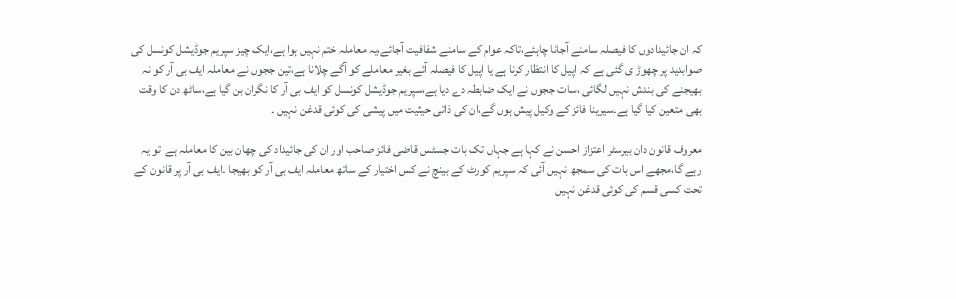کہ ان جائیدادوں کا فیصلہ سامنے آجانا چاہئے،تاکہ عوام کے سامنے شفافیت آجائے،یہ معاملہ ختم نہیں ہوا ہے،ایک چیز سپریم جوڈیشل کونسل کی صوابدید پر چھوڑ ی گئی ہے کہ اپیل کا انتظار کرنا ہے یا اپیل کا فیصلہ آئے بغیر معاملے کو آگے چلانا ہے،تین ججوں نے معاملہ ایف بی آر کو نہ بھیجنے کی بندش نہیں لگائی ،سات ججوں نے ایک ضابطہ دے دیا ہے،سپریم جوڈیشل کونسل کو ایف بی آر کا نگران بن گیا ہے،ساٹھ دن کا وقت بھی متعین کیا گیا ہے۔سیرینا فائز کے وکیل پیش ہوں گے،ان کی ذاتی حیثیت میں پیشی کی کوئی قدغن نہیں ۔

معروف قانون دان بیرسٹر اعتزاز احسن نے کہا ہے جہاں تک بات جسٹس قاضی فائز صاحب اور ان کی جائیداد کی چھان بین کا معاملہ ہے  تو یہ  رہے گا،مجھے اس بات کی سمجھ نہیں آئی کہ سپریم کورٹ کے بینچ نے کس اختیار کے ساتھ معاملہ ایف بی آر کو بھیجا ۔ایف بی آر پر قانون کے تحت کسی قسم کی کوئی قدغن نہیں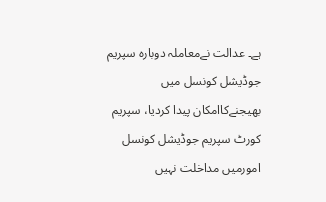ہے۔ عدالت نےمعاملہ دوبارہ سپریم جوڈیشل کونسل میں بھیجنےکاامکان پیدا کردیا، سپریم کورٹ سپریم جوڈیشل کونسل امورمیں مداخلت نہیں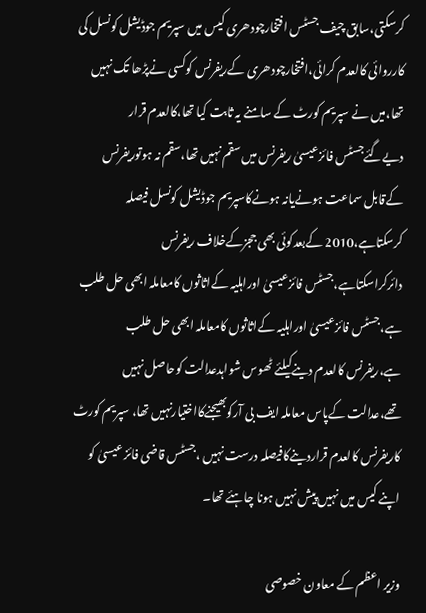کرسکتی،سابق چیف جسٹس افتخارچودھری کیس میں سپریم جوڈیشل کونسل کی کارروائی کالعدم کرائی،افتخارچودھری کےریفرنس کوکسی نےپڑھا تک نہیں تھا،میں نے سپریم کورٹ کے سامنے یہ ثابت کیا تھا،کالعدم قرار دیےگئےجسٹس فائزعیسیٰ ریفرنس میں سقم نہیں تھا،سقم نہ ہوتوریفرنس کےقابل سماعت ہونےیانہ ہونےکاسپریم جوڈیشل کونسل فیصلہ کرسکتاہے،2010 کےبعدکوئی بھی ججزکےخلاف ریفرنس دائرکراسکتاہے،جسٹس فائزعیسیٰ اوراہلیہ کےاثاثوں کامعاملہ ابھی حل طلب ہے،جسٹس فائزعیسیٰ اوراہلیہ کےاثاثوں کامعاملہ ابھی حل طلب ہے،ریفرنس کالعدم دینےکیلئے ٹھوس شواہدعدالت کوحاصل نہیں تھے،عدالت کےپاس معاملہ ایف بی آرکوبھیجنےکااختیارنہیں تھا، سپریم کورٹ کاریفرنس کالعدم قراردینےکافیصلہ درست نہیں ،جسٹس قاضی فائز عیسیٰ کو اپنے کیس میں نہیں پیش نہیں ہونا چاہئے تھا۔

وزیر اعظم کے معاون خصوصی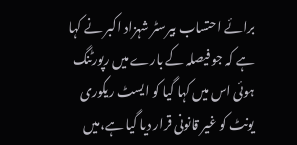برائے احتساب بیرسٹر شہزاد اکبر نے کہا ہے کہ جو فیصلہ کے بارے میں رپورٹنگ ہوئی اس میں کہا گیا کو ایسٹ ریکوری یونٹ کو غیر قانونی قرار دیا گیا ہے،میں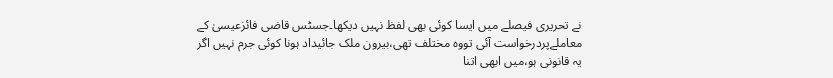نے تحریری فیصلے میں ایسا کوئی بھی لفظ نہیں دیکھا۔جسٹس قاضی فائزعیسیٰ کے معاملےپردرخواست آئی تووہ مختلف تھی،بیرون ملک جائیداد ہونا کوئی جرم نہیں اگر یہ قانونی ہو،میں ابھی اتنا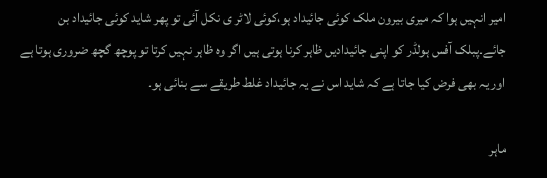امیر انہیں ہوا کہ میری بیرون ملک کوئی جائیداد ہو،کوئی لاٹر ی نکل آئی تو پھر شاید کوئی جائیداد بن جائے۔پبلک آفس ہولڈر کو اپنی جائیدادیں ظاہر کرنا ہوتی ہیں اگر وہ ظاہر نہیں کرتا تو پوچھ گچھ ضروری ہوتا ہے اور یہ بھی فرض کیا جاتا ہے کہ شاید اس نے یہ جائیداد غلط طریقے سے بنائی ہو۔

ماہر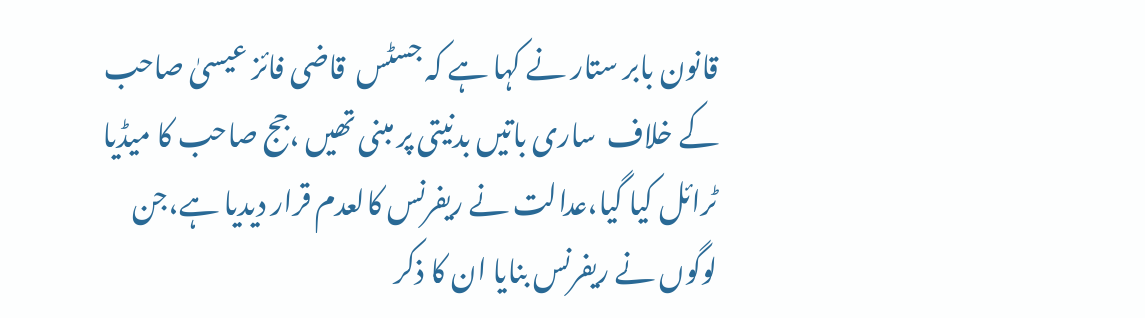قانون بابر ستار نے کہا ہے کہ جسٹس  قاضی فائز عیسیٰ صاحب کے خلاف  ساری باتیں بدنیتی پر مبنی تھیں ،جج صاحب کا میڈیا ٹرائل کیا گیا،عدالت نے ریفرنس کالعدم قرار دیدیا ہے،جن لوگوں نے ریفرنس بنایا ان کا ذکر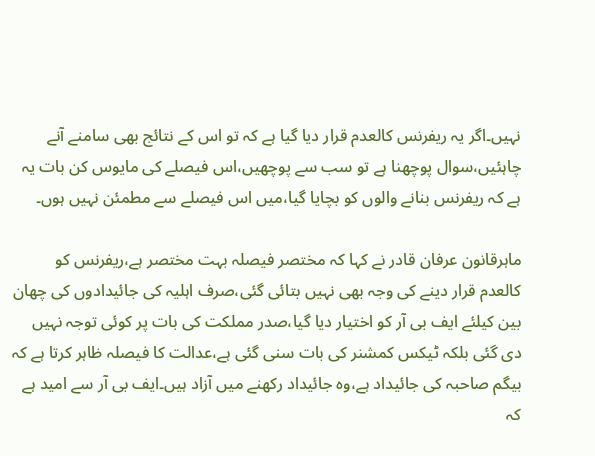نہیں۔اگر یہ ریفرنس کالعدم قرار دیا گیا ہے کہ تو اس کے نتائج بھی سامنے آنے چاہئیں،سوال پوچھنا ہے تو سب سے پوچھیں،اس فیصلے کی مایوس کن بات یہ ہے کہ ریفرنس بنانے والوں کو بچایا گیا،میں اس فیصلے سے مطمئن نہیں ہوں۔

ماہرقانون عرفان قادر نے کہا کہ مختصر فیصلہ بہت مختصر ہے،ریفرنس کو کالعدم قرار دینے کی وجہ بھی نہیں بتائی گئی،صرف اہلیہ کی جائیدادوں کی چھان بین کیلئے ایف بی آر کو اختیار دیا گیا،صدر مملکت کی بات پر کوئی توجہ نہیں دی گئی بلکہ ٹیکس کمشنر کی بات سنی گئی ہے،عدالت کا فیصلہ ظاہر کرتا ہے کہ بیگم صاحبہ کی جائیداد ہے،وہ جائیداد رکھنے میں آزاد ہیں۔ایف بی آر سے امید ہے کہ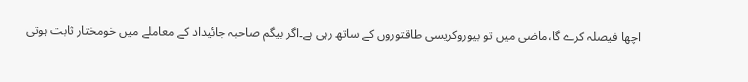اچھا فیصلہ کرے گا،ماضی میں تو بیوروکریسی طاقتوروں کے ساتھ رہی ہے۔اگر بیگم صاحبہ جائیداد کے معاملے میں خومختار ثابت ہوتی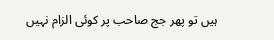ہیں تو پھر جج صاحب پر کوئی الزام نہیں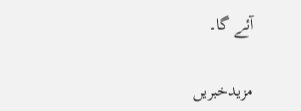آئے گا۔

مزیدخبریں